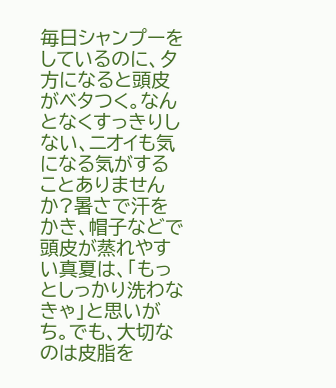毎日シャンプーをしているのに、夕方になると頭皮がベタつく。なんとなくすっきりしない、ニオイも気になる気がすることありませんか?暑さで汗をかき、帽子などで頭皮が蒸れやすい真夏は、「もっとしっかり洗わなきゃ」と思いがち。でも、大切なのは皮脂を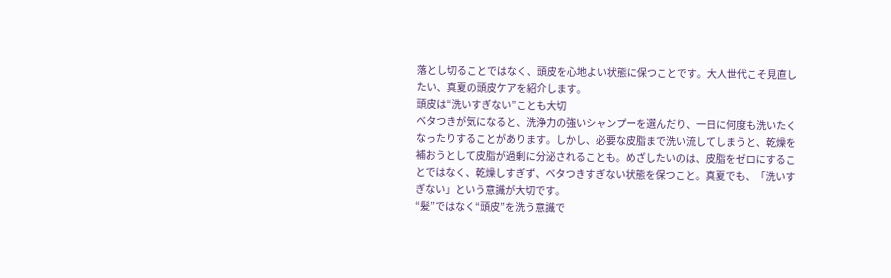落とし切ることではなく、頭皮を心地よい状態に保つことです。大人世代こそ見直したい、真夏の頭皮ケアを紹介します。
頭皮は“洗いすぎない”ことも大切
ベタつきが気になると、洗浄力の強いシャンプーを選んだり、一日に何度も洗いたくなったりすることがあります。しかし、必要な皮脂まで洗い流してしまうと、乾燥を補おうとして皮脂が過剰に分泌されることも。めざしたいのは、皮脂をゼロにすることではなく、乾燥しすぎず、ベタつきすぎない状態を保つこと。真夏でも、「洗いすぎない」という意識が大切です。
“髪”ではなく“頭皮”を洗う意識で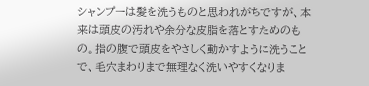シャンプーは髪を洗うものと思われがちですが、本来は頭皮の汚れや余分な皮脂を落とすためのもの。指の腹で頭皮をやさしく動かすように洗うことで、毛穴まわりまで無理なく洗いやすくなりま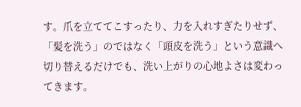す。爪を立ててこすったり、力を入れすぎたりせず、「髪を洗う」のではなく「頭皮を洗う」という意識へ切り替えるだけでも、洗い上がりの心地よさは変わってきます。